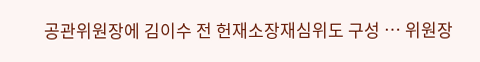공관위원장에 김이수 전 헌재소장재심위도 구성 … 위원장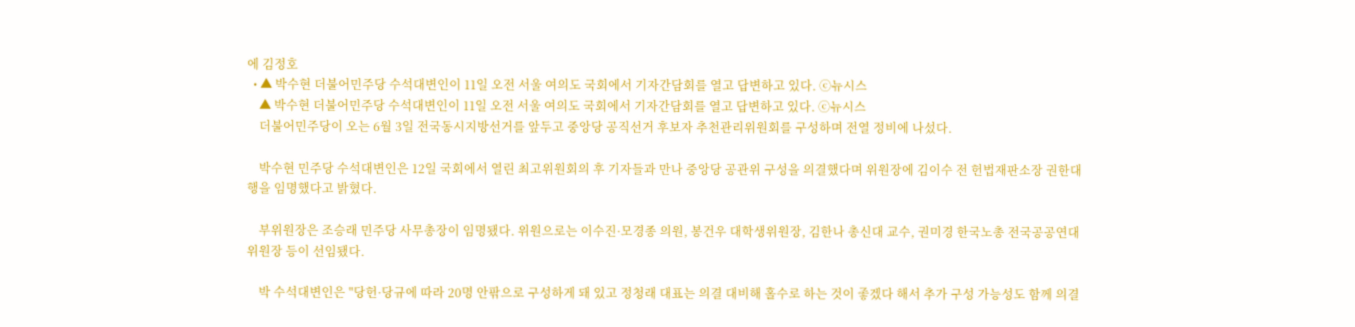에 김정호
  • ▲ 박수현 더불어민주당 수석대변인이 11일 오전 서울 여의도 국회에서 기자간담회를 열고 답변하고 있다. ⓒ뉴시스
    ▲ 박수현 더불어민주당 수석대변인이 11일 오전 서울 여의도 국회에서 기자간담회를 열고 답변하고 있다. ⓒ뉴시스
    더불어민주당이 오는 6월 3일 전국동시지방선거를 앞두고 중앙당 공직선거 후보자 추천관리위원회를 구성하며 전열 정비에 나섰다.

    박수현 민주당 수석대변인은 12일 국회에서 열린 최고위원회의 후 기자들과 만나 중앙당 공관위 구성을 의결했다며 위원장에 김이수 전 헌법재판소장 권한대행을 임명했다고 밝혔다.

    부위원장은 조승래 민주당 사무총장이 임명됐다. 위원으로는 이수진·모경종 의원, 봉건우 대학생위원장, 김한나 총신대 교수, 권미경 한국노총 전국공공연대위원장 등이 선임됐다.

    박 수석대변인은 "당헌·당규에 따라 20명 안팎으로 구성하게 돼 있고 정청래 대표는 의결 대비해 홀수로 하는 것이 좋겠다 해서 추가 구성 가능성도 함께 의결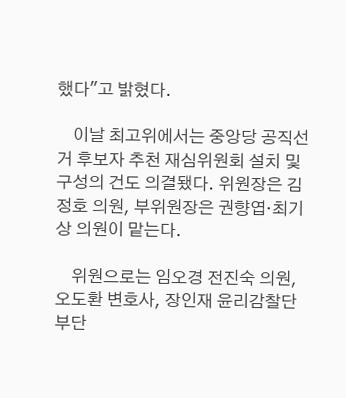했다"고 밝혔다.

    이날 최고위에서는 중앙당 공직선거 후보자 추천 재심위원회 설치 및 구성의 건도 의결됐다. 위원장은 김정호 의원, 부위원장은 권향엽·최기상 의원이 맡는다.

    위원으로는 임오경 전진숙 의원, 오도환 변호사, 장인재 윤리감찰단 부단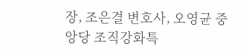장, 조은결 변호사, 오영균 중앙당 조직강화특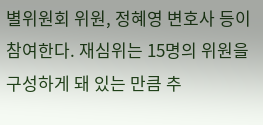별위원회 위원, 정혜영 변호사 등이 참여한다. 재심위는 15명의 위원을 구성하게 돼 있는 만큼 추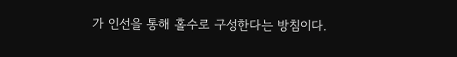가 인선을 통해 홀수로 구성한다는 방침이다.